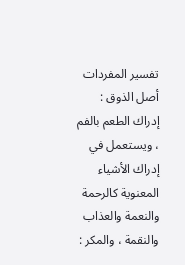تفسير المفردات
أصل الذوق : إدراك الطعم بالفم ، ويستعمل في إدراك الأشياء المعنوية كالرحمة والنعمة والعذاب والنقمة ، والمكر :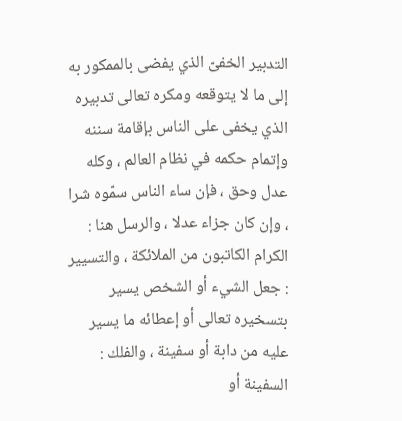التدبير الخفىّ الذي يفضى بالممكور به إلى ما لا يتوقعه ومكره تعالى تدبيره الذي يخفى على الناس بإقامة سننه وإتمام حكمه في نظام العالم ، وكله عدل وحق ، فإن ساء الناس سمّوه شرا ، وإن كان جزاء عدلا ، والرسل هنا :
الكرام الكاتبون من الملائكة ، والتسيير : جعل الشيء أو الشخص يسير بتسخيره تعالى أو إعطائه ما يسير عليه من دابة أو سفينة ، والفلك : السفينة أو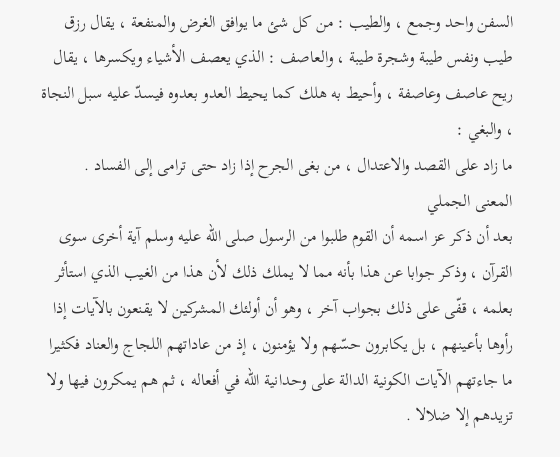السفن واحد وجمع ، والطيب : من كل شئ ما يوافق الغرض والمنفعة ، يقال رزق طيب ونفس طيبة وشجرة طيبة ، والعاصف : الذي يعصف الأشياء ويكسرها ، يقال ريح عاصف وعاصفة ، وأحيط به هلك كما يحيط العدو بعدوه فيسدّ عليه سبل النجاة ، والبغي :
ما زاد على القصد والاعتدال ، من بغى الجرح إذا زاد حتى ترامى إلى الفساد .
المعنى الجملي
بعد أن ذكر عز اسمه أن القوم طلبوا من الرسول صلى اللّه عليه وسلم آية أخرى سوى القرآن ، وذكر جوابا عن هذا بأنه مما لا يملك ذلك لأن هذا من الغيب الذي استأثر بعلمه ، قفّى على ذلك بجواب آخر ، وهو أن أولئك المشركين لا يقنعون بالآيات إذا رأوها بأعينهم ، بل يكابرون حسّهم ولا يؤمنون ، إذ من عاداتهم اللجاج والعناد فكثيرا ما جاءتهم الآيات الكونية الدالة على وحدانية اللّه في أفعاله ، ثم هم يمكرون فيها ولا تزيدهم إلا ضلالا .